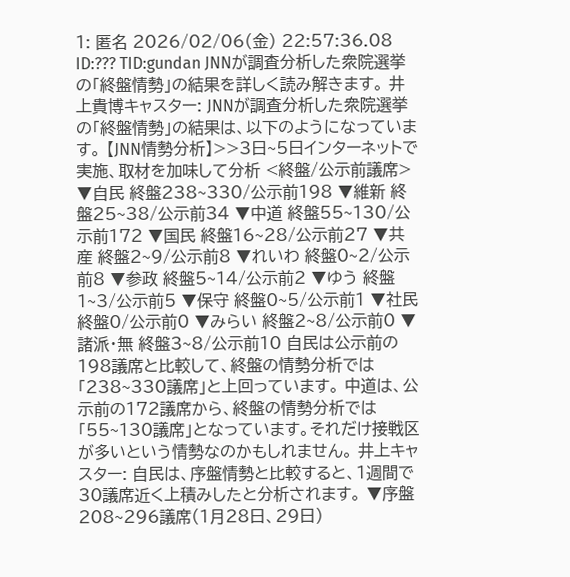1: 匿名 2026/02/06(金) 22:57:36.08 ID:??? TID:gundan JNNが調査分析した衆院選挙の「終盤情勢」の結果を詳しく読み解きます。 井上貴博キャスター: JNNが調査分析した衆院選挙の「終盤情勢」の結果は、以下のようになっています。 【JNN情勢分析】>>3日~5日インターネットで実施、取材を加味して分析 <終盤/公示前議席> ▼自民 終盤238~330/公示前198 ▼維新 終盤25~38/公示前34 ▼中道 終盤55~130/公示前172 ▼国民 終盤16~28/公示前27 ▼共産 終盤2~9/公示前8 ▼れいわ 終盤0~2/公示前8 ▼参政 終盤5~14/公示前2 ▼ゆう 終盤1~3/公示前5 ▼保守 終盤0~5/公示前1 ▼社民 終盤0/公示前0 ▼みらい 終盤2~8/公示前0 ▼諸派・無 終盤3~8/公示前10 自民は公示前の198議席と比較して、終盤の情勢分析では「238~330議席」と上回っています。 中道は、公示前の172議席から、終盤の情勢分析では「55~130議席」となっています。それだけ接戦区が多いという情勢なのかもしれません。 井上キャスター: 自民は、序盤情勢と比較すると、1週間で30議席近く上積みしたと分析されます。 ▼序盤 208~296議席(1月28日、29日)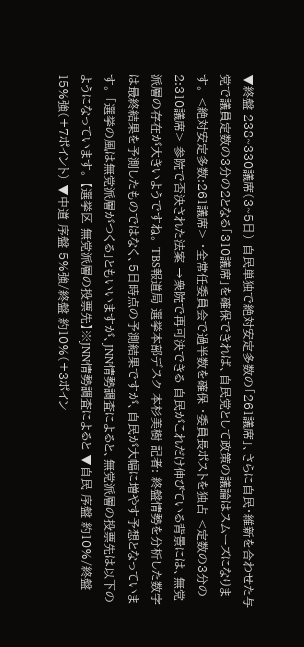▼終盤 238~330議席(3~5日) 自民単独で絶対安定多数の「261議席」、さらに自民・維新を合わせた与党で議員定数の3分の2となる「310議席」を確保できれば、自民党として政策の議論はスムーズになります。 <絶対安定多数:261議席> ・全常任委員会で過半数を確保 ・委員長ポストを独占 <定数の3分の2:310議席> 参院で否決された法案 →衆院で再可決できる 自民がこれだけ伸びている背景には、無党派層の存在が大きいようですね。 TBS報道局 選挙本部デスク 本杉美樹 記者: 終盤情勢を分析した数字は最終結果を予測したものではなく、5日時点の予測結果ですが、自民が大幅に増やす予想となっています。 「選挙の風は無党派層がつくる」ともいいますが、JNN情勢調査によると、無党派層の投票先は以下のようになっています。 【選挙区 無党派層の投票先】※JNN情勢調査によると ▼自民 序盤 約10%/終盤15%強(+7ポイント) ▼中道 序盤 5%強/終盤 約10%(+3ポイン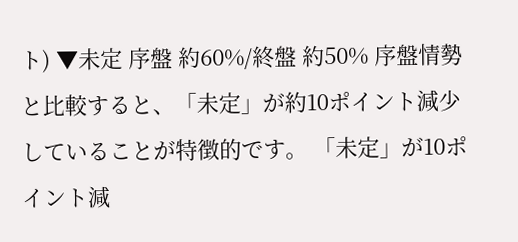ト) ▼未定 序盤 約60%/終盤 約50% 序盤情勢と比較すると、「未定」が約10ポイント減少していることが特徴的です。 「未定」が10ポイント減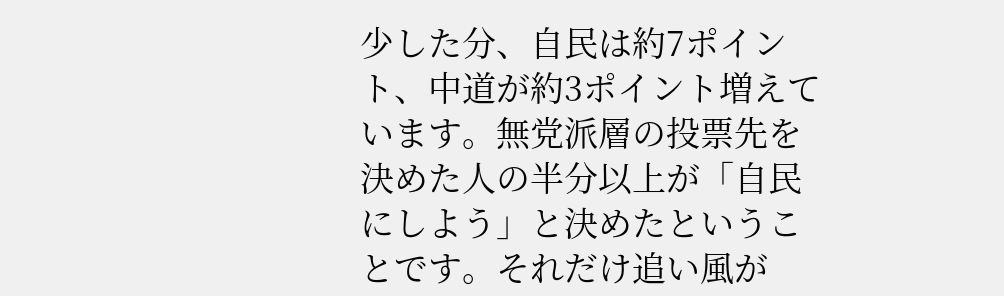少した分、自民は約7ポイント、中道が約3ポイント増えています。無党派層の投票先を決めた人の半分以上が「自民にしよう」と決めたということです。それだけ追い風が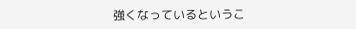強くなっているというこ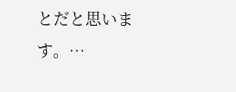とだと思います。…